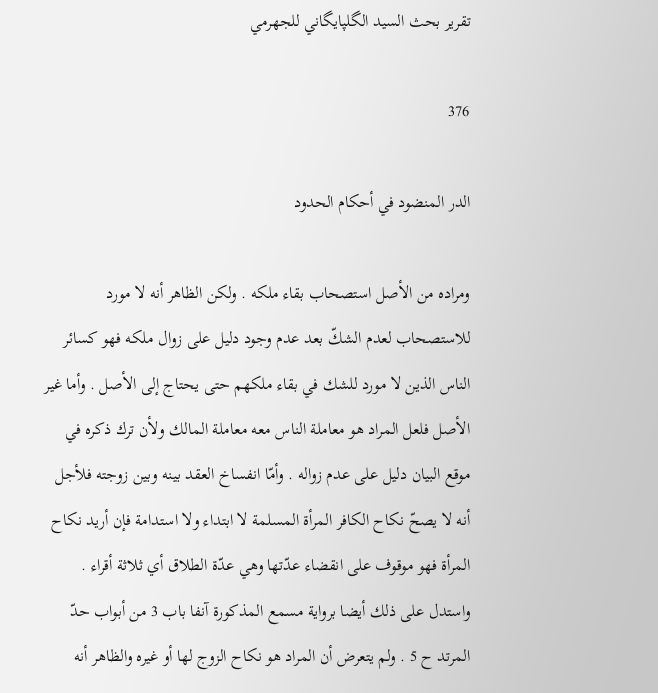تقرير بحث السيد الگلپايگاني للجهرمي

376

الدر المنضود في أحكام الحدود

ومراده من الأصل استصحاب بقاء ملكه . ولكن الظاهر أنه لا مورد للاستصحاب لعدم الشكّ بعد عدم وجود دليل على زوال ملكه فهو كسائر الناس الذين لا مورد للشك في بقاء ملكهم حتى يحتاج إلى الأصل . وأما غير الأصل فلعل المراد هو معاملة الناس معه معاملة المالك ولأن ترك ذكره في موقع البيان دليل على عدم زواله . وأمّا انفساخ العقد بينه وبين زوجته فلأجل أنه لا يصحّ نكاح الكافر المرأة المسلمة لا ابتداء ولا استدامة فإن أريد نكاح المرأة فهو موقوف على انقضاء عدّتها وهي عدّة الطلاق أي ثلاثة أقراء . واستدل على ذلك أيضا برواية مسمع المذكورة آنفا باب 3 من أبواب حدّ المرتد ح 5 . ولم يتعرض أن المراد هو نكاح الزوج لها أو غيره والظاهر أنه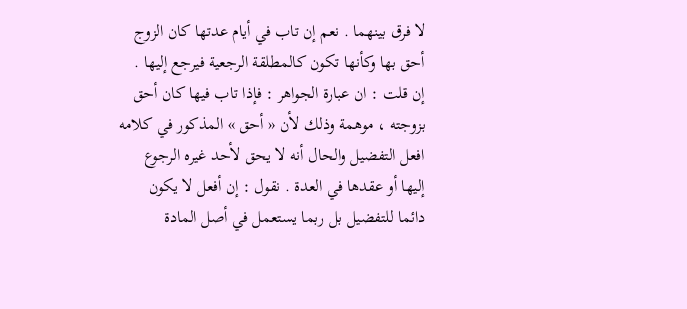لا فرق بينهما . نعم إن تاب في أيام عدتها كان الزوج أحق بها وكأنها تكون كالمطلقة الرجعية فيرجع إليها . إن قلت : ان عبارة الجواهر : فإذا تاب فيها كان أحق بزوجته ، موهمة وذلك لأن « أحق » المذكور في كلامه افعل التفضيل والحال أنه لا يحق لأحد غيره الرجوع إليها أو عقدها في العدة . نقول : إن أفعل لا يكون دائما للتفضيل بل ربما يستعمل في أصل المادة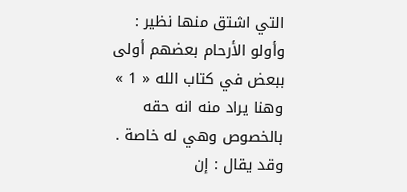التي اشتق منها نظير : وأولو الأرحام بعضهم أولى ببعض في كتاب الله « 1 » وهنا يراد منه انه حقه بالخصوص وهي له خاصة . وقد يقال : إن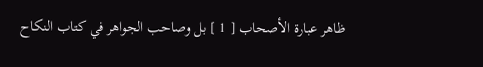ظاهر عبارة الأصحاب [ 1 ] بل وصاحب الجواهر في كتاب النكاح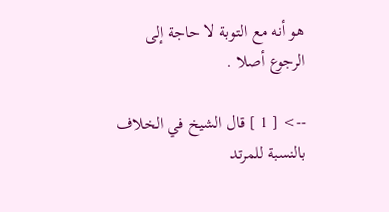هو أنه مع التوبة لا حاجة إلى الرجوع أصلا .

--> [ 1 ] قال الشيخ في الخلاف بالنسبة للمرتد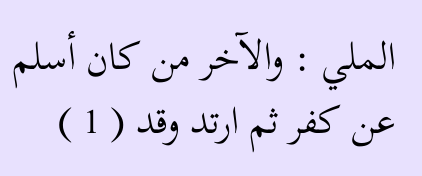الملي : والآخر من كان أسلم عن كفر ثم ارتد وقد ( 1 )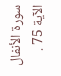سورة الأنفال الآية 75 .